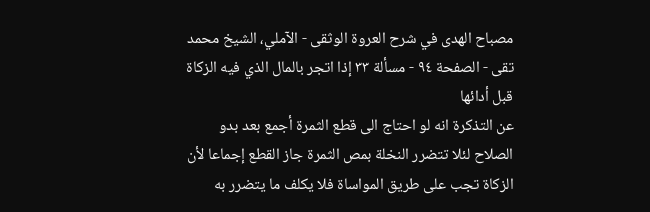مصباح الهدى في شرح العروة الوثقى - الآملي، الشيخ محمد تقى - الصفحة ٩٤ - مسألة ٣٣ إذا اتجر بالمال الذي فيه الزكاة قبل أدائها
عن التذكرة انه لو احتاج الى قطع الثمرة أجمع بعد بدو الصلاح لئلا تتضرر النخلة بمص الثمرة جاز القطع إجماعا لأن الزكاة تجب على طريق المواساة فلا يكلف ما يتضرر به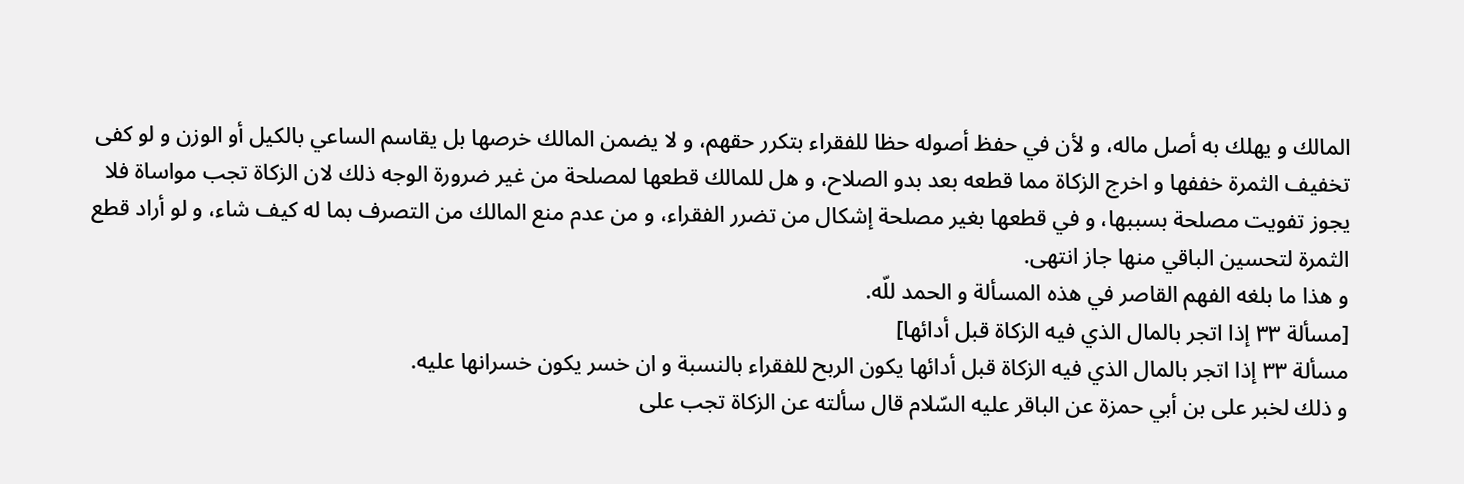المالك و يهلك به أصل ماله، و لأن في حفظ أصوله حظا للفقراء بتكرر حقهم، و لا يضمن المالك خرصها بل يقاسم الساعي بالكيل أو الوزن و لو كفى تخفيف الثمرة خففها و اخرج الزكاة مما قطعه بعد بدو الصلاح، و هل للمالك قطعها لمصلحة من غير ضرورة الوجه ذلك لان الزكاة تجب مواساة فلا يجوز تفويت مصلحة بسببها، و في قطعها بغير مصلحة إشكال من تضرر الفقراء، و من عدم منع المالك من التصرف بما له كيف شاء، و لو أراد قطع الثمرة لتحسين الباقي منها جاز انتهى.
و هذا ما بلغه الفهم القاصر في هذه المسألة و الحمد للّه.
[مسألة ٣٣ إذا اتجر بالمال الذي فيه الزكاة قبل أدائها]
مسألة ٣٣ إذا اتجر بالمال الذي فيه الزكاة قبل أدائها يكون الربح للفقراء بالنسبة و ان خسر يكون خسرانها عليه.
و ذلك لخبر على بن أبي حمزة عن الباقر عليه السّلام قال سألته عن الزكاة تجب على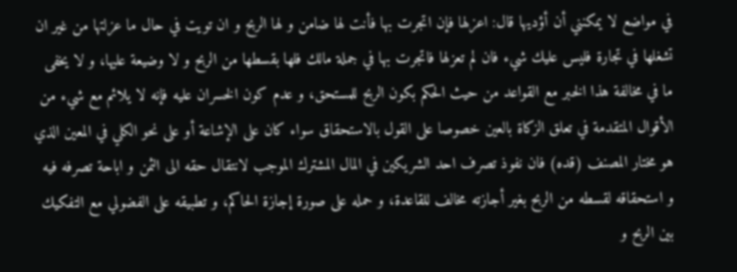في مواضع لا يمكنني أن أؤديها قال: اعزلها فإن اتجرت بها فأنت لها ضامن و لها الربح و ان تويت في حال ما عزلتها من غير ان تشغلها في تجارة فليس عليك شيء فان لم تعزلها فاتجرت بها في جملة مالك فلها بقسطها من الربح و لا وضيعة عليها، و لا يخفى ما في مخالفة هذا الخبر مع القواعد من حيث الحكم بكون الربح للمستحق، و عدم كون الخسران عليه فإنه لا يلائم مع شيء من الأقوال المتقدمة في تعلق الزكاة بالعين خصوصا على القول بالاستحقاق سواء كان على الإشاعة أو على نحو الكلي في المعين الذي هو مختار المصنف (قده) فان نفوذ تصرف احد الشريكين في المال المشترك الموجب لانتقال حقه الى الثمن و اباحة تصرفه فيه و استحقاقه لقسطه من الربح بغير أجازته مخالف للقاعدة، و حمله على صورة إجازة الحاكم، و تطبيقه على الفضولي مع التفكيك بين الربح و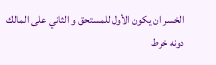الخسر ان يكون الأول للمستحق و الثاني على المالك دونه خرط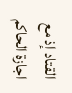القتاد إذ مع اجازة الحاكم